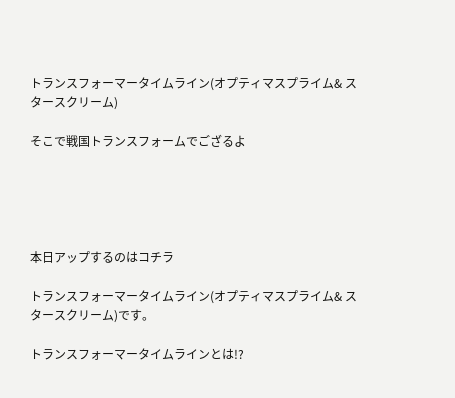トランスフォーマータイムライン(オプティマスプライム& スタースクリーム)

そこで戦国トランスフォームでござるよ





本日アップするのはコチラ

トランスフォーマータイムライン(オプティマスプライム& スタースクリーム)です。

トランスフォーマータイムラインとは!?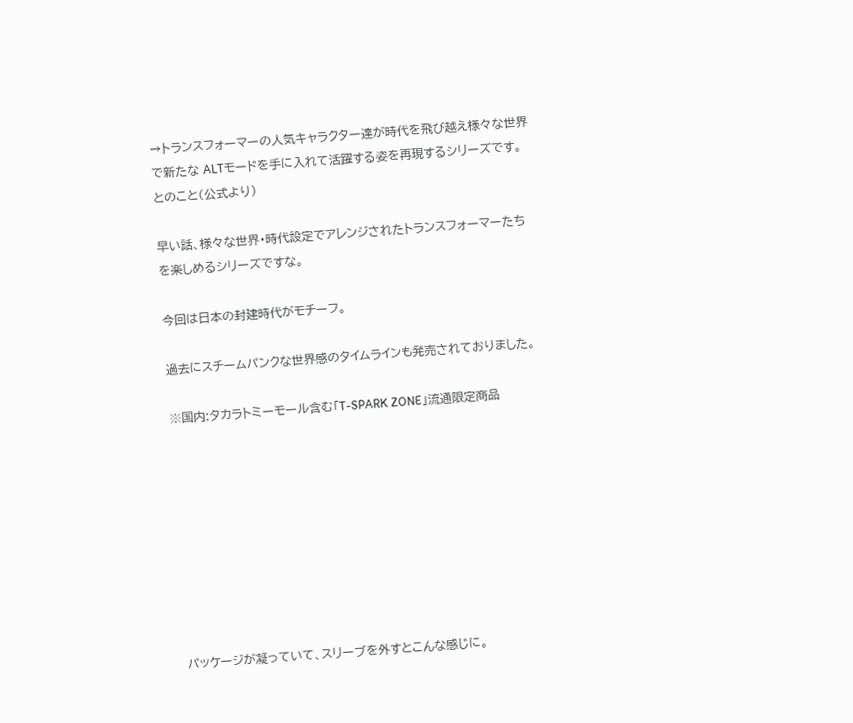→トランスフォーマーの人気キャラクター達が時代を飛び越え様々な世界で新たな ALTモードを手に入れて活躍する姿を再現するシリーズです。とのこと(公式より)

早い話、様々な世界・時代設定でアレンジされたトランスフォーマーたちを楽しめるシリーズですな。

今回は日本の封建時代がモチーフ。

過去にスチームパンクな世界感のタイムラインも発売されておりました。

※国内:タカラトミーモール含む「T-SPARK ZONE」流通限定商品









パッケージが凝っていて、スリーブを外すとこんな感じに。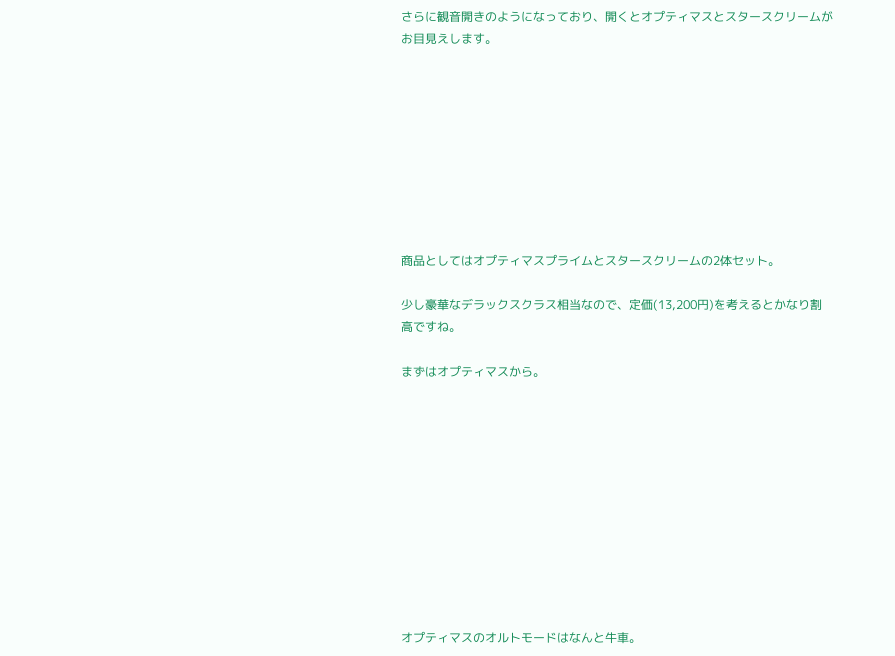さらに観音開きのようになっており、開くとオプティマスとスタースクリームがお目見えします。









商品としてはオプティマスプライムとスタースクリームの2体セット。

少し豪華なデラックスクラス相当なので、定価(13,200円)を考えるとかなり割高ですね。

まずはオプティマスから。











オプティマスのオルトモードはなんと牛車。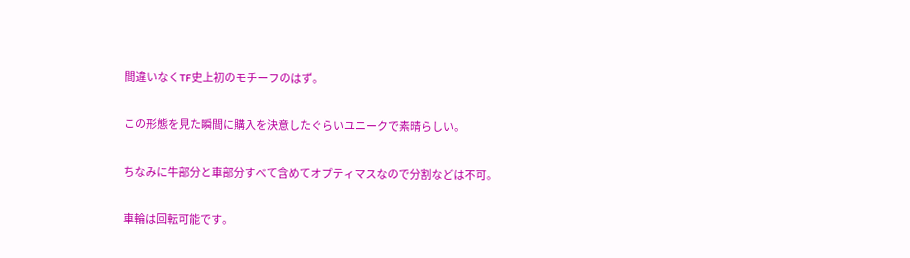間違いなくTF史上初のモチーフのはず。

この形態を見た瞬間に購入を決意したぐらいユニークで素晴らしい。

ちなみに牛部分と車部分すべて含めてオプティマスなので分割などは不可。

車輪は回転可能です。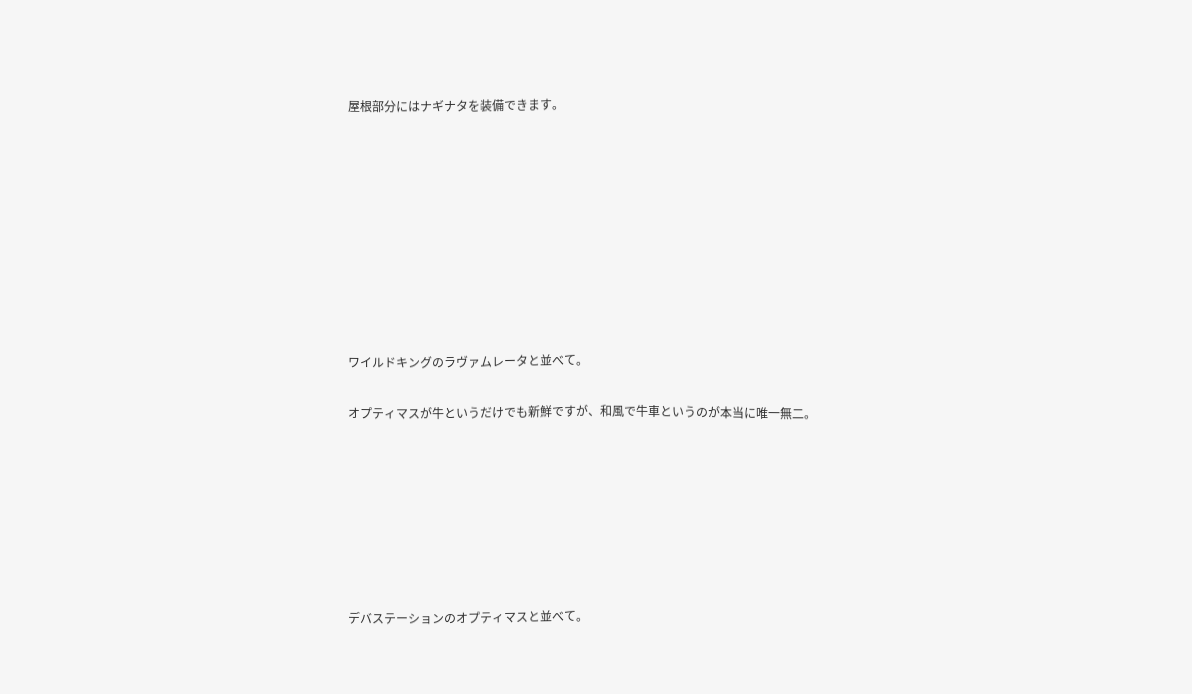屋根部分にはナギナタを装備できます。









ワイルドキングのラヴァムレータと並べて。

オプティマスが牛というだけでも新鮮ですが、和風で牛車というのが本当に唯一無二。







デバステーションのオプティマスと並べて。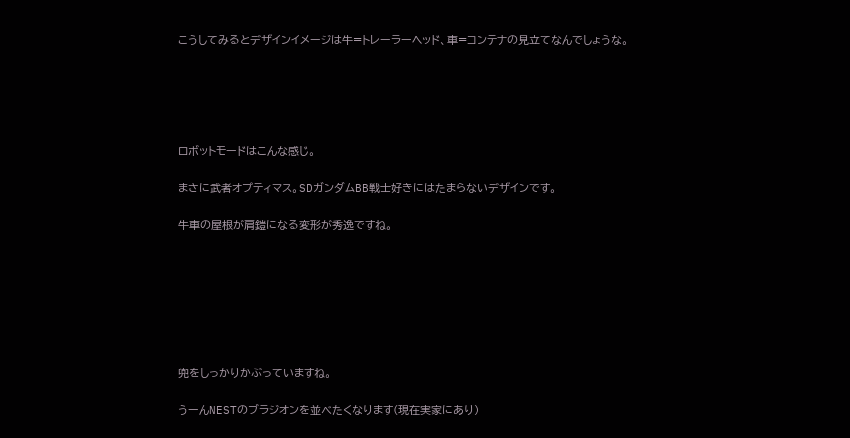こうしてみるとデザインイメージは牛=トレーラーヘッド、車=コンテナの見立てなんでしょうな。





ロボットモードはこんな感じ。

まさに武者オプティマス。SDガンダムBB戦士好きにはたまらないデザインです。

牛車の屋根が肩鎧になる変形が秀逸ですね。







兜をしっかりかぶっていますね。

うーんNESTのブラジオンを並べたくなります(現在実家にあり)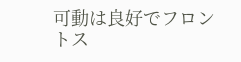可動は良好でフロントス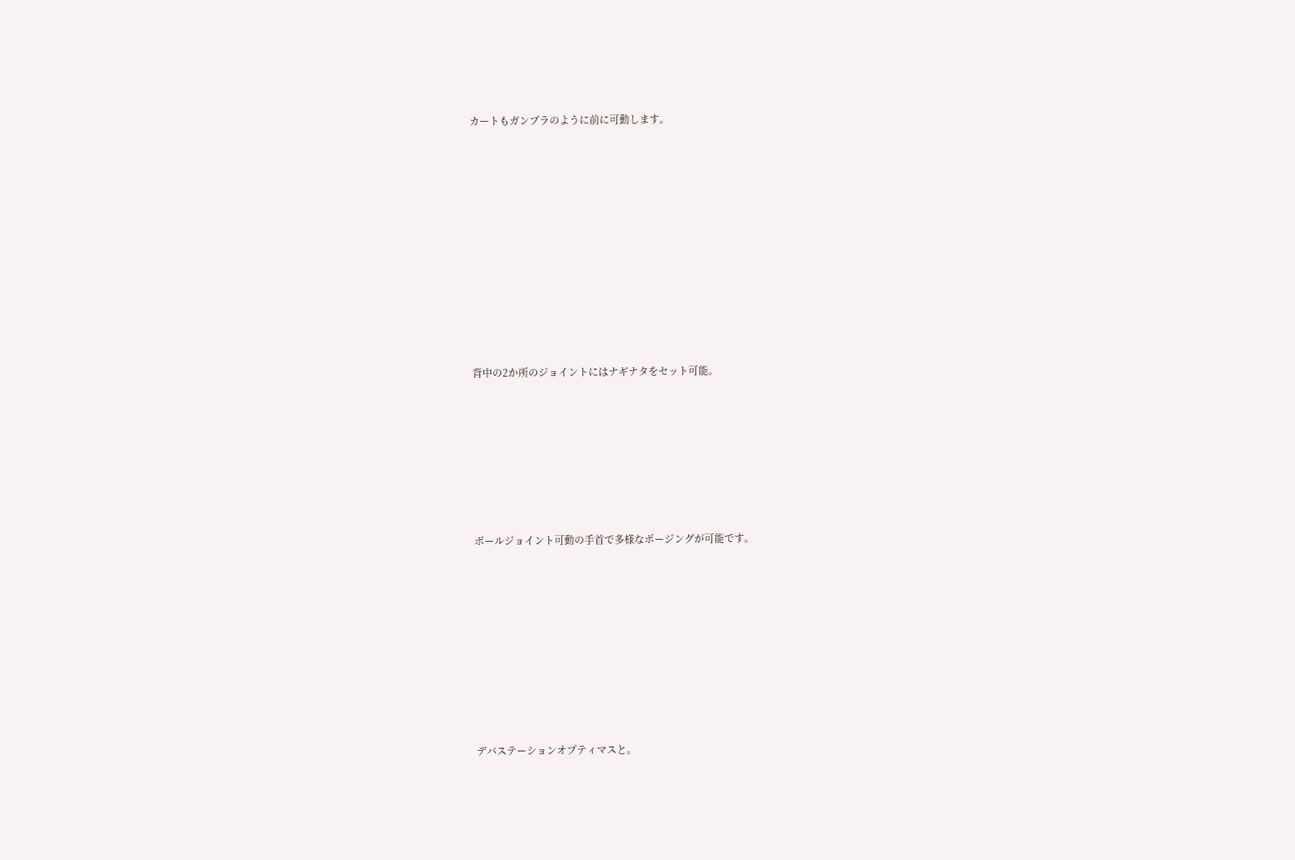カートもガンプラのように前に可動します。











背中の2か所のジョイントにはナギナタをセット可能。







ボールジョイント可動の手首で多様なポージングが可能です。









デバステーションオプティマスと。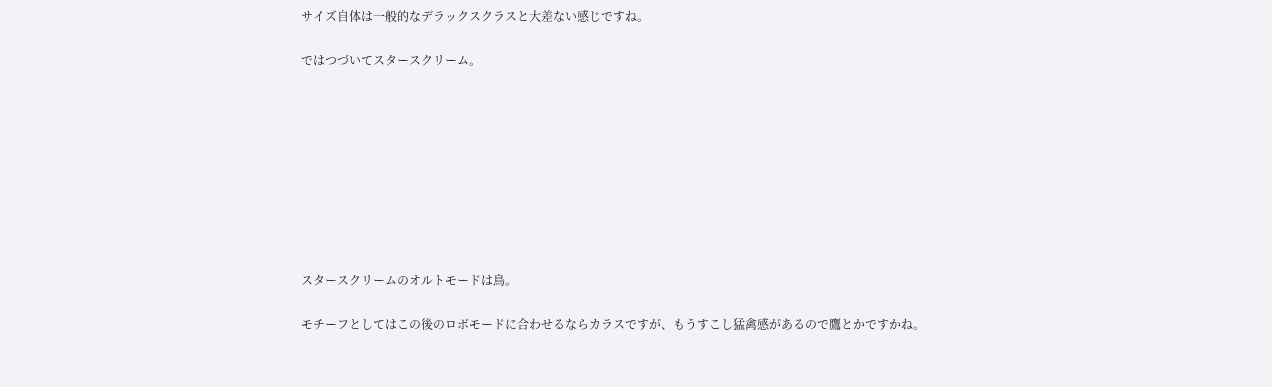サイズ自体は一般的なデラックスクラスと大差ない感じですね。

ではつづいてスタースクリーム。









スタースクリームのオルトモードは鳥。

モチーフとしてはこの後のロボモードに合わせるならカラスですが、もうすこし猛禽感があるので鷹とかですかね。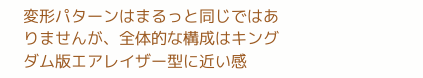変形パターンはまるっと同じではありませんが、全体的な構成はキングダム版エアレイザー型に近い感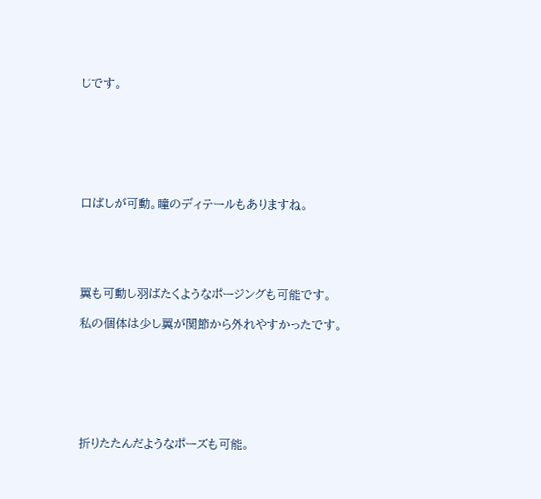じです。







口ばしが可動。瞳のディテールもありますね。





翼も可動し羽ばたくようなポージングも可能です。

私の個体は少し翼が関節から外れやすかったです。







折りたたんだようなポーズも可能。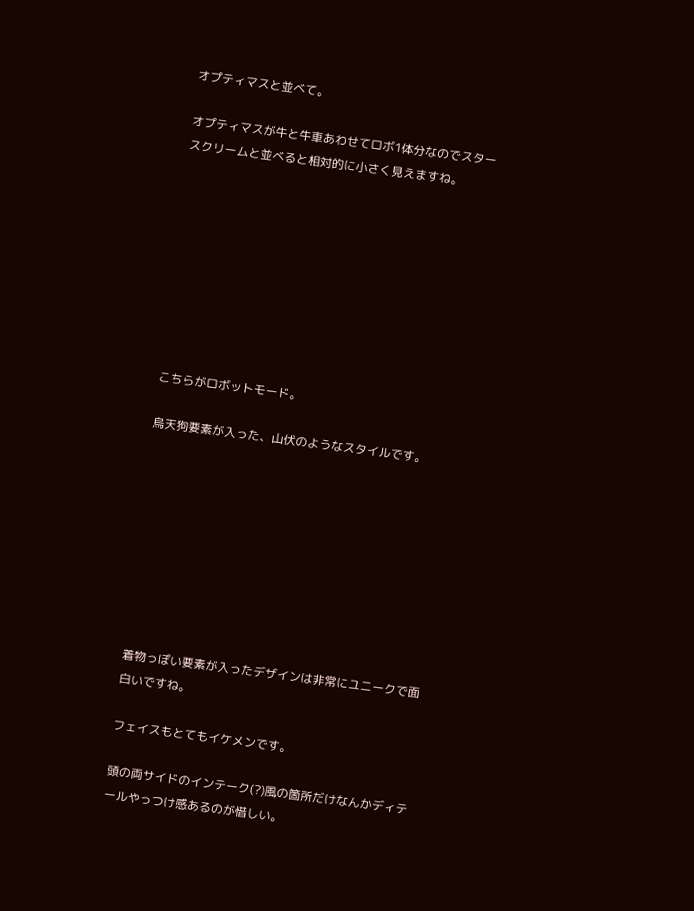オプティマスと並べて。

オプティマスが牛と牛車あわせてロボ1体分なのでスタースクリームと並べると相対的に小さく見えますね。









こちらがロボットモード。

烏天狗要素が入った、山伏のようなスタイルです。









着物っぽい要素が入ったデザインは非常にユニークで面白いですね。

フェイスもとてもイケメンです。

頭の両サイドのインテーク(?)風の箇所だけなんかディテールやっつけ感あるのが惜しい。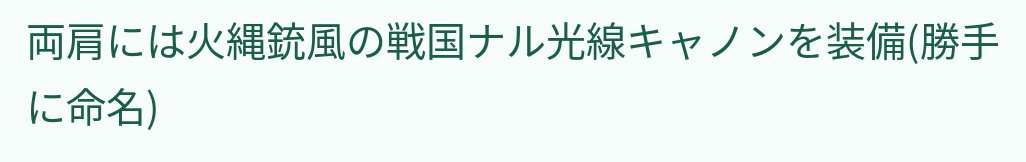両肩には火縄銃風の戦国ナル光線キャノンを装備(勝手に命名)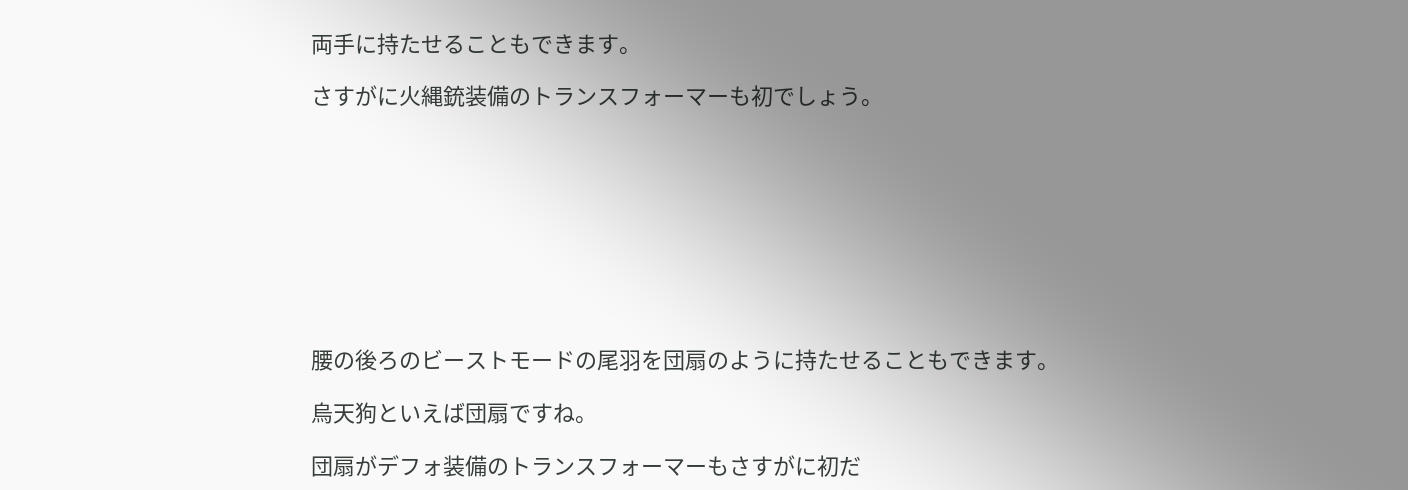両手に持たせることもできます。

さすがに火縄銃装備のトランスフォーマーも初でしょう。









腰の後ろのビーストモードの尾羽を団扇のように持たせることもできます。

烏天狗といえば団扇ですね。

団扇がデフォ装備のトランスフォーマーもさすがに初だ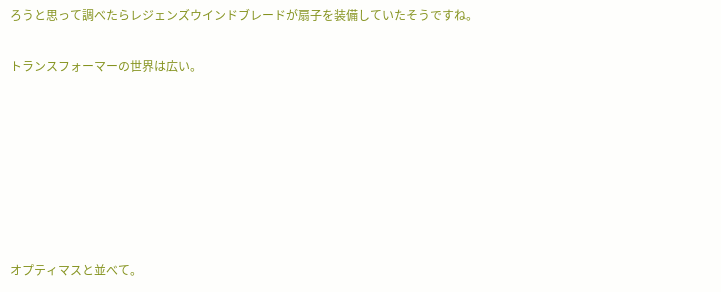ろうと思って調べたらレジェンズウインドブレードが扇子を装備していたそうですね。

トランスフォーマーの世界は広い。







オプティマスと並べて。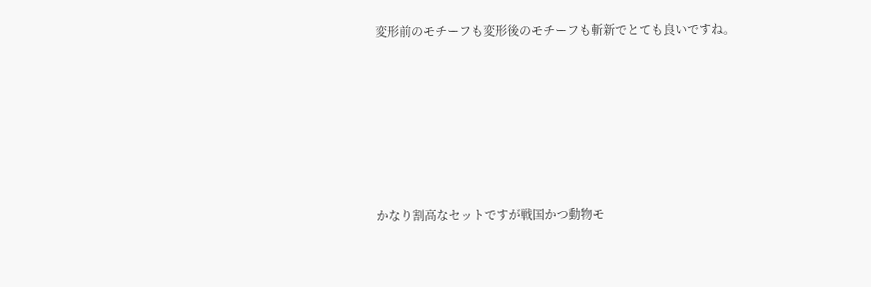変形前のモチーフも変形後のモチーフも斬新でとても良いですね。









かなり割高なセットですが戦国かつ動物モ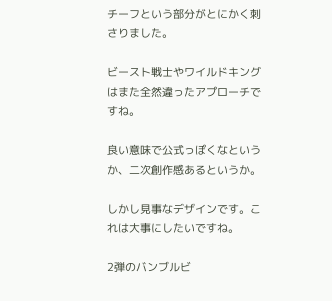チーフという部分がとにかく刺さりました。

ビースト戦士やワイルドキングはまた全然違ったアプローチですね。

良い意味で公式っぽくなというか、二次創作感あるというか。

しかし見事なデザインです。これは大事にしたいですね。

2弾のバンブルビ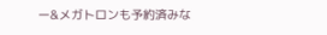ー&メガトロンも予約済みな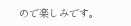ので楽しみです。